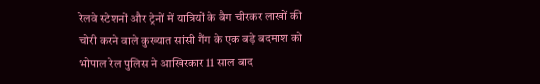रेलवे स्टेशनों और ट्रेनों में यात्रियों के बैग चीरकर लाखों की चोरी करने वाले कुख्यात सांसी गैंग के एक बड़े बदमाश को भोपाल रेल पुलिस ने आखिरकार 11 साल बाद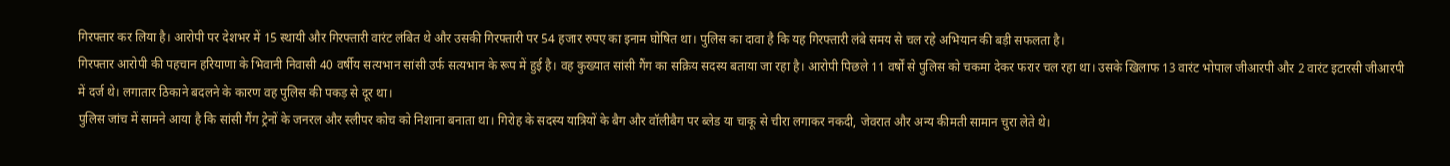गिरफ्तार कर लिया है। आरोपी पर देशभर में 15 स्थायी और गिरफ्तारी वारंट लंबित थे और उसकी गिरफ्तारी पर 54 हजार रुपए का इनाम घोषित था। पुलिस का दावा है कि यह गिरफ्तारी लंबे समय से चल रहे अभियान की बड़ी सफलता है।
गिरफ्तार आरोपी की पहचान हरियाणा के भिवानी निवासी 40 वर्षीय सत्यभान सांसी उर्फ सत्यभान के रूप में हुई है। वह कुख्यात सांसी गैंग का सक्रिय सदस्य बताया जा रहा है। आरोपी पिछले 11 वर्षों से पुलिस को चकमा देकर फरार चल रहा था। उसके खिलाफ 13 वारंट भोपाल जीआरपी और 2 वारंट इटारसी जीआरपी में दर्ज थे। लगातार ठिकाने बदलने के कारण वह पुलिस की पकड़ से दूर था।
पुलिस जांच में सामने आया है कि सांसी गैंग ट्रेनों के जनरल और स्लीपर कोच को निशाना बनाता था। गिरोह के सदस्य यात्रियों के बैग और वॉलीबैग पर ब्लेड या चाकू से चीरा लगाकर नकदी, जेवरात और अन्य कीमती सामान चुरा लेते थे।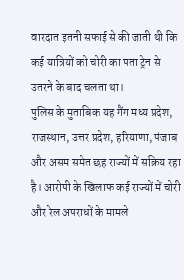वारदात इतनी सफाई से की जाती थी कि कई यात्रियों को चोरी का पता ट्रेन से उतरने के बाद चलता था।
पुलिस के मुताबिक यह गैंग मध्य प्रदेश, राजस्थान, उत्तर प्रदेश, हरियाणा, पंजाब और असम समेत छह राज्यों में सक्रिय रहा है। आरोपी के खिलाफ कई राज्यों में चोरी और रेल अपराधों के मामले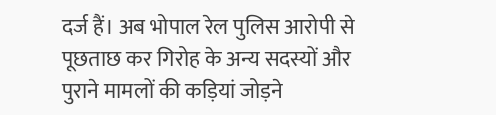दर्ज हैं। अब भोपाल रेल पुलिस आरोपी से पूछताछ कर गिरोह के अन्य सदस्यों और पुराने मामलों की कड़ियां जोड़ने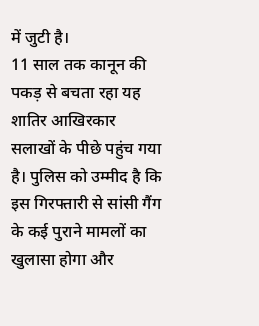में जुटी है।
11 साल तक कानून की पकड़ से बचता रहा यह शातिर आखिरकार सलाखों के पीछे पहुंच गया है। पुलिस को उम्मीद है कि इस गिरफ्तारी से सांसी गैंग के कई पुराने मामलों का खुलासा होगा और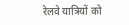रेलवे यात्रियों को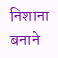निशाना बनाने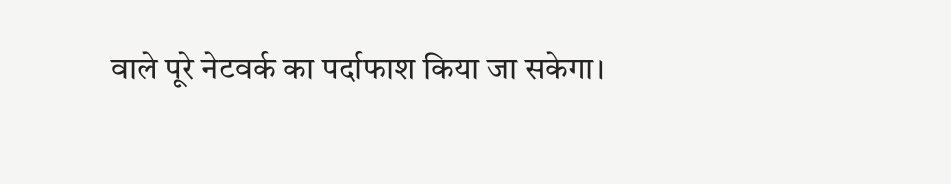वाले पूरे नेटवर्क का पर्दाफाश किया जा सकेगा।